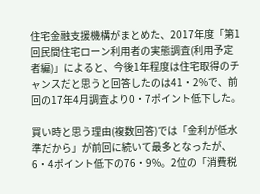住宅金融支援機構がまとめた、2017年度「第1回民間住宅ローン利用者の実態調査(利用予定者編)」によると、今後1年程度は住宅取得のチャンスだと思うと回答したのは41・2%で、前回の17年4月調査より0・7ポイント低下した。

買い時と思う理由(複数回答)では「金利が低水準だから」が前回に続いて最多となったが、6・4ポイント低下の76・9%。2位の「消費税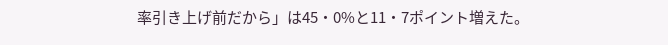率引き上げ前だから」は45・0%と11・7ポイント増えた。